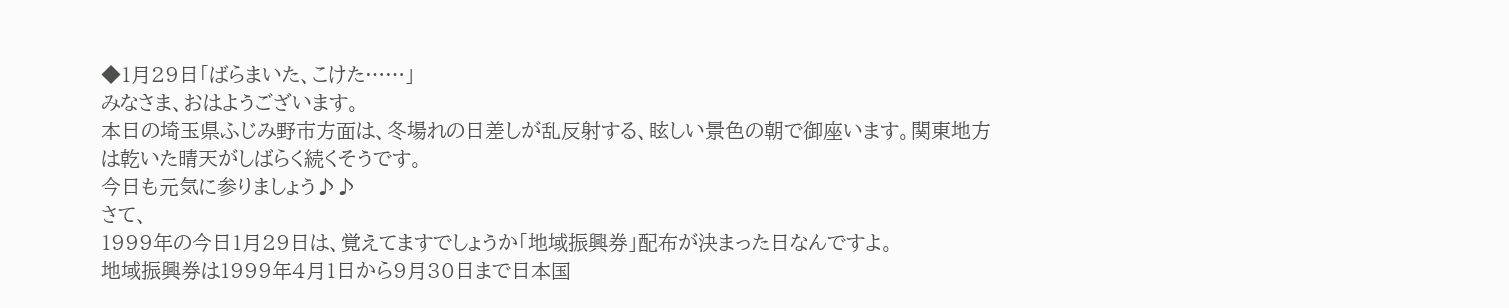◆1月29日「ばらまいた、こけた……」
みなさま、おはようございます。
本日の埼玉県ふじみ野市方面は、冬場れの日差しが乱反射する、眩しい景色の朝で御座います。関東地方は乾いた晴天がしばらく続くそうです。
今日も元気に参りましょう♪♪
さて、
1999年の今日1月29日は、覚えてますでしょうか「地域振興券」配布が決まった日なんですよ。
地域振興券は1999年4月1日から9月30日まで日本国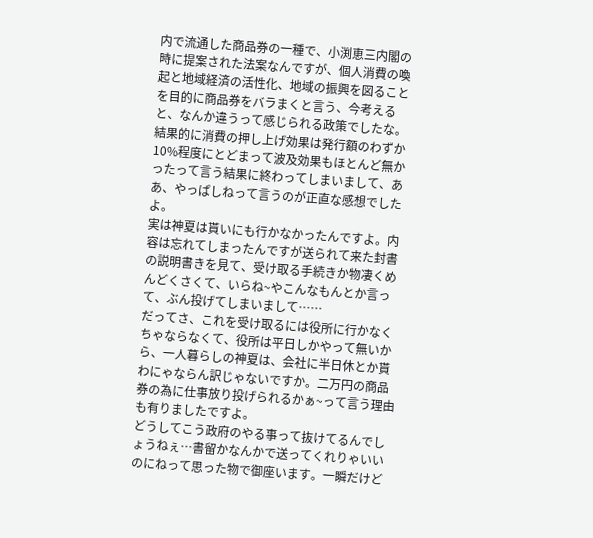内で流通した商品券の一種で、小渕恵三内閣の時に提案された法案なんですが、個人消費の喚起と地域経済の活性化、地域の振興を図ることを目的に商品券をバラまくと言う、今考えると、なんか違うって感じられる政策でしたな。結果的に消費の押し上げ効果は発行額のわずか10%程度にとどまって波及効果もほとんど無かったって言う結果に終わってしまいまして、ああ、やっぱしねって言うのが正直な感想でしたよ。
実は神夏は貰いにも行かなかったんですよ。内容は忘れてしまったんですが送られて来た封書の説明書きを見て、受け取る手続きか物凄くめんどくさくて、いらね~やこんなもんとか言って、ぶん投げてしまいまして……
だってさ、これを受け取るには役所に行かなくちゃならなくて、役所は平日しかやって無いから、一人暮らしの神夏は、会社に半日休とか貰わにゃならん訳じゃないですか。二万円の商品券の為に仕事放り投げられるかぁ~って言う理由も有りましたですよ。
どうしてこう政府のやる事って抜けてるんでしょうねぇ…書留かなんかで送ってくれりゃいいのにねって思った物で御座います。一瞬だけど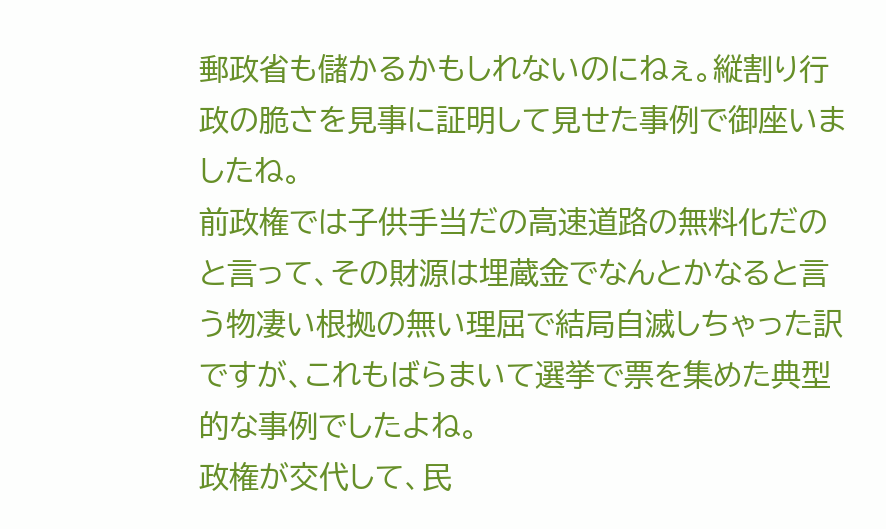郵政省も儲かるかもしれないのにねぇ。縦割り行政の脆さを見事に証明して見せた事例で御座いましたね。
前政権では子供手当だの高速道路の無料化だのと言って、その財源は埋蔵金でなんとかなると言う物凄い根拠の無い理屈で結局自滅しちゃった訳ですが、これもばらまいて選挙で票を集めた典型的な事例でしたよね。
政権が交代して、民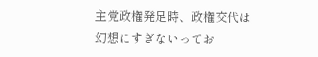主党政権発足時、政権交代は幻想にすぎないってお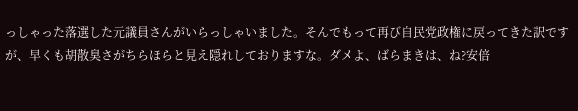っしゃった落選した元議員さんがいらっしゃいました。そんでもって再び自民党政権に戻ってきた訳ですが、早くも胡散臭さがちらほらと見え隠れしておりますな。ダメよ、ばらまきは、ね?安倍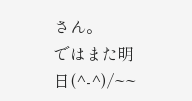さん。
ではまた明日(^-^)/~~